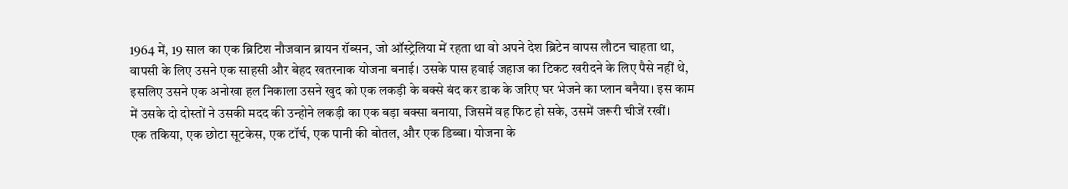1964 में, 19 साल का एक ब्रिटिश नौजवान ब्रायन रॉब्सन, जो ऑस्ट्रेलिया में रहता था वो अपने देश ब्रिटेन वापस लौटन चाहता था, वापसी के लिए उसने एक साहसी और बेहद खतरनाक योजना बनाई। उसके पास हवाई जहाज का टिकट खरीदने के लिए पैसे नहीं थे, इसलिए उसने एक अनोखा हल निकाला उसने खुद को एक लकड़ी के बक्से बंद कर डाक के जरिए घर भेजने का प्लान बनैया। इस काम में उसके दो दोस्तों ने उसकी मदद की उन्होने लकड़ी का एक बड़ा बक्सा बनाया, जिसमें वह फिट हो सके, उसमें जरूरी चीजें रखीं।
एक तकिया, एक छोटा सूटकेस, एक टॉर्च, एक पानी की बोतल, और एक डिब्बा। योजना के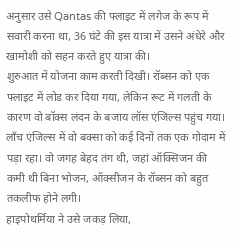अनुसार उसे Qantas की फ्लाइट में लगेज के रूप में सवारी करना था, 36 घंटे की इस यात्रा में उसने अंधेरे और खामोशी को सहन करते हुए यात्रा की।
शुरुआत में योजना काम करती दिखी। रॉब्सन को एक फ्लाइट में लोड कर दिया गया, लेकिन रूट में गलती के कारण वो बॉक्स लंदन के बजाय लॉस एंजिल्स पहुंच गया। लॉंच एंजिल्स में वो बक्सा को कई दिनों तक एक गोदाम में पड़ा रहा। वो जगह बेहद तंग थी, जहां ऑक्सिजन की कमी थी बिना भोजन, ऑक्सीजन के रॉब्सन को बहुत तकलीफ होने लगी।
हाइपोथर्मिया ने उसे जकड़ लिया,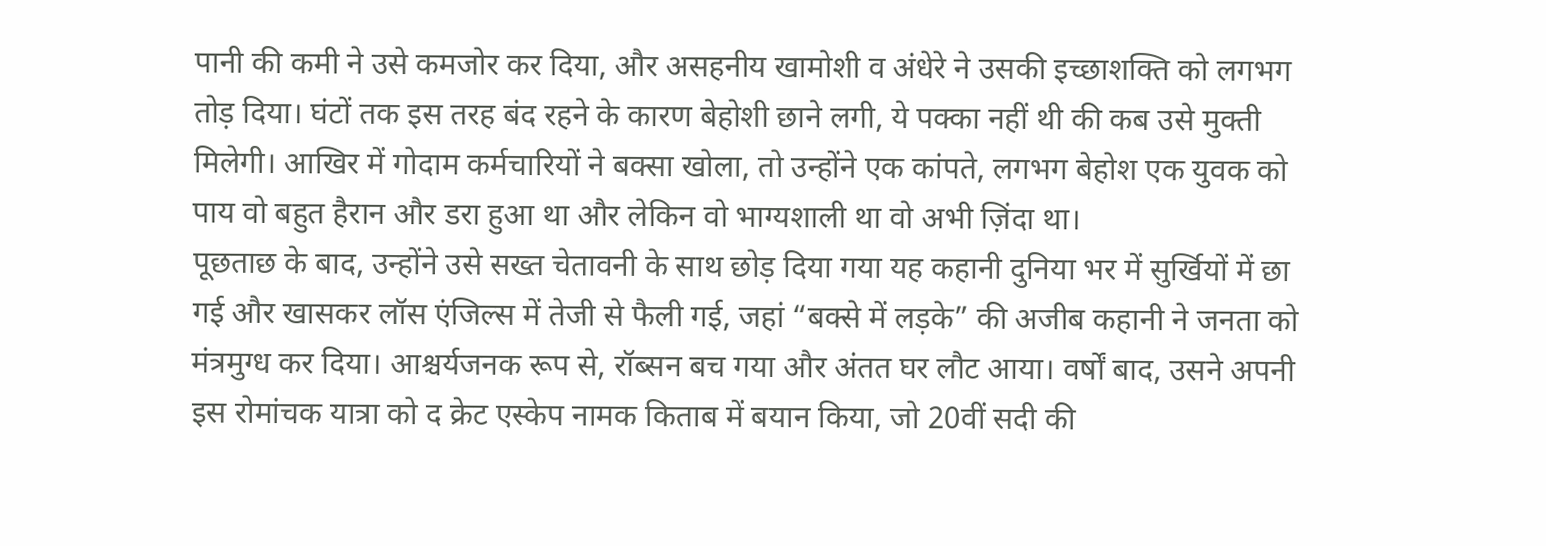पानी की कमी ने उसे कमजोर कर दिया, और असहनीय खामोशी व अंधेरे ने उसकी इच्छाशक्ति को लगभग तोड़ दिया। घंटों तक इस तरह बंद रहने के कारण बेहोशी छाने लगी, ये पक्का नहीं थी की कब उसे मुक्ती मिलेगी। आखिर में गोदाम कर्मचारियों ने बक्सा खोला, तो उन्होंने एक कांपते, लगभग बेहोश एक युवक को पाय वो बहुत हैरान और डरा हुआ था और लेकिन वो भाग्यशाली था वो अभी ज़िंदा था।
पूछताछ के बाद, उन्होंने उसे सख्त चेतावनी के साथ छोड़ दिया गया यह कहानी दुनिया भर में सुर्खियों में छा गई और खासकर लॉस एंजिल्स में तेजी से फैली गई, जहां “बक्से में लड़के” की अजीब कहानी ने जनता को मंत्रमुग्ध कर दिया। आश्चर्यजनक रूप से, रॉब्सन बच गया और अंतत घर लौट आया। वर्षों बाद, उसने अपनी इस रोमांचक यात्रा को द क्रेट एस्केप नामक किताब में बयान किया, जो 20वीं सदी की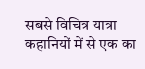सबसे विचित्र यात्रा कहानियों में से एक का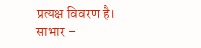प्रत्यक्ष विवरण है।
साभार –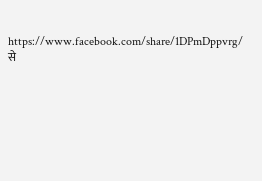https://www.facebook.com/share/1DPmDppvrg/ से